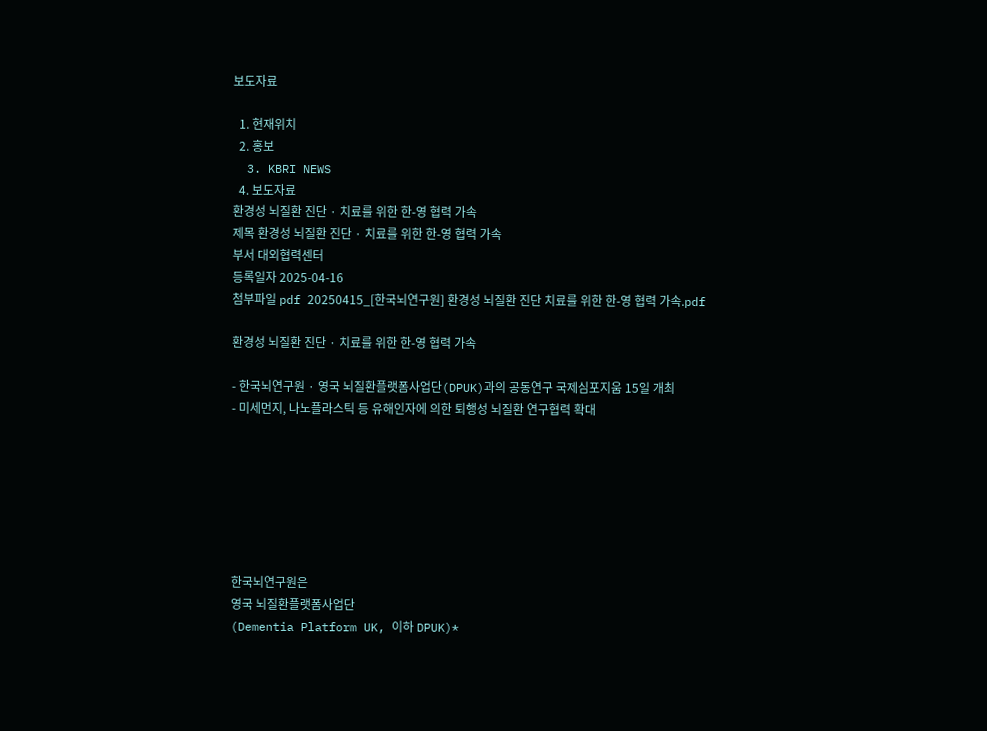보도자료

  1. 현재위치
  2. 홍보
  3. KBRI NEWS
  4. 보도자료
환경성 뇌질환 진단 · 치료를 위한 한-영 협력 가속
제목 환경성 뇌질환 진단 · 치료를 위한 한-영 협력 가속
부서 대외협력센터
등록일자 2025-04-16
첨부파일 pdf 20250415_[한국뇌연구원] 환경성 뇌질환 진단 치료를 위한 한-영 협력 가속.pdf

환경성 뇌질환 진단 · 치료를 위한 한-영 협력 가속

- 한국뇌연구원 · 영국 뇌질환플랫폼사업단(DPUK)과의 공동연구 국제심포지움 15일 개최
- 미세먼지, 나노플라스틱 등 유해인자에 의한 퇴행성 뇌질환 연구협력 확대







한국뇌연구원은
영국 뇌질환플랫폼사업단
(Dementia Platform UK, 이하 DPUK)*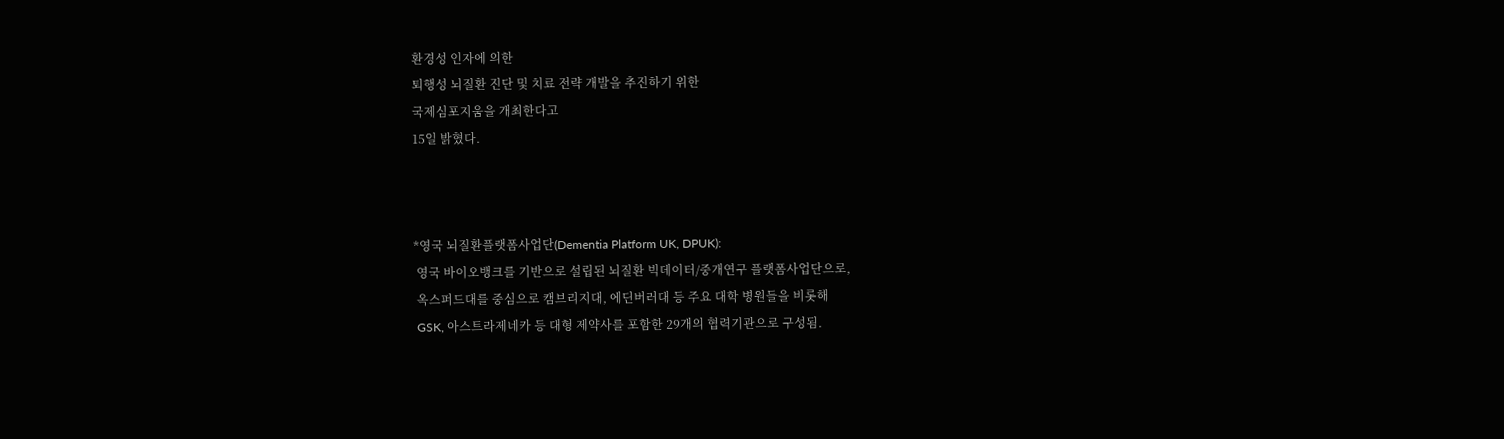환경성 인자에 의한
퇴행성 뇌질환 진단 및 치료 전략 개발을 추진하기 위한
국제심포지움을 개최한다고
15일 밝혔다.



*영국 뇌질환플랫폼사업단(Dementia Platform UK, DPUK):
 영국 바이오뱅크를 기반으로 설립된 뇌질환 빅데이터/중개연구 플랫폼사업단으로,
 옥스퍼드대를 중심으로 캠브리지대, 에딘버러대 등 주요 대학 병원들을 비롯해
 GSK, 아스트라제네카 등 대형 제약사를 포함한 29개의 협력기관으로 구성됨.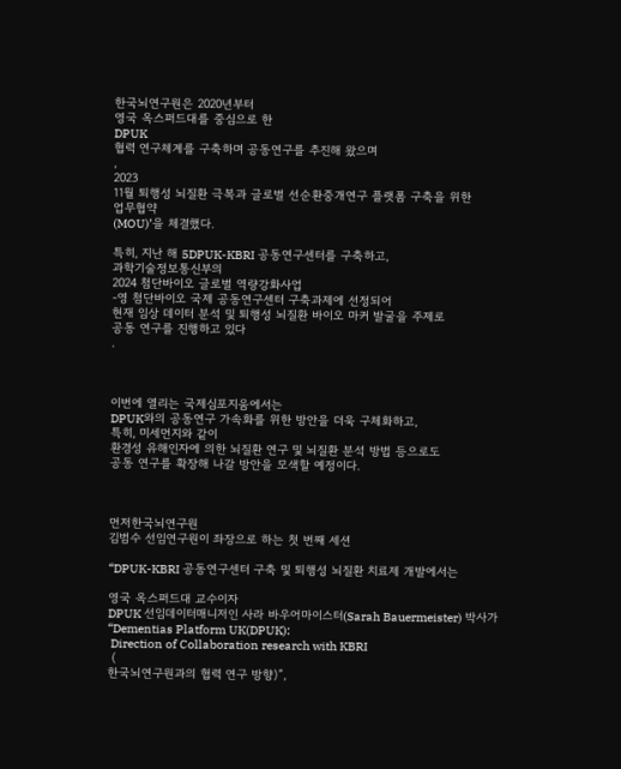한국뇌연구원은 2020년부터
영국 옥스퍼드대를 중심으로 한
DPUK
협력 연구체계를 구축하며 공동연구를 추진해 왔으며
,
2023
11월 퇴행성 뇌질환 극복과 글로벌 선순환중개연구 플랫폼 구축을 위한
업무협약
(MOU)’을 체결했다.

특히, 지난 해 5DPUK-KBRI 공동연구센터를 구축하고,
과학기술정보통신부의
2024 첨단바이오 글로벌 역량강화사업
-영 첨단바이오 국제 공동연구센터 구축과제에 선정되어
현재 임상 데이터 분석 및 퇴행성 뇌질환 바이오 마커 발굴을 주제로
공동 연구를 진행하고 있다
.



이번에 열리는 국제심포지움에서는
DPUK와의 공동연구 가속화를 위한 방안을 더욱 구체화하고,
특히, 미세먼지와 같이
환경성 유해인자에 의한 뇌질환 연구 및 뇌질환 분석 방법 등으로도
공동 연구를 확장해 나갈 방안을 모색할 예정이다.



먼저한국뇌연구원
김범수 선임연구원이 좌장으로 하는 첫 번째 세션

“DPUK-KBRI 공동연구센터 구축 및 퇴행성 뇌질환 치료제 개발에서는

영국 옥스퍼드대 교수이자
DPUK 선임데이터매니저인 사라 바우어마이스터(Sarah Bauermeister) 박사가
“Dementias Platform UK(DPUK):
 Direction of Collaboration research with KBRI
 (
한국뇌연구원과의 협력 연구 방향)”,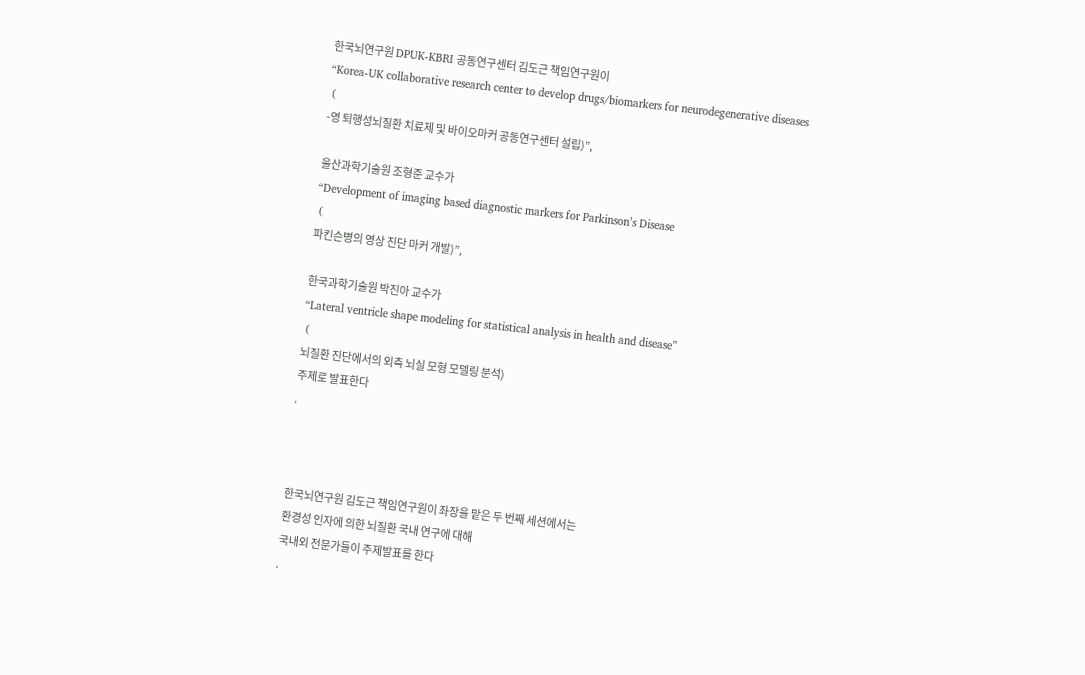한국뇌연구원 DPUK-KBRI 공동연구센터 김도근 책임연구원이
“Korea-UK collaborative research center to develop drugs/biomarkers for neurodegenerative diseases
 (
-영 퇴행성뇌질환 치료제 및 바이오마커 공동연구센터 설립)”,

울산과학기술원 조형준 교수가
“Development of imaging based diagnostic markers for Parkinson’s Disease
 (
파킨슨병의 영상 진단 마커 개발)”,

한국과학기술원 박진아 교수가
“Lateral ventricle shape modeling for statistical analysis in health and disease”
 (
뇌질환 진단에서의 외측 뇌실 모형 모델링 분석)
주제로 발표한다
.



한국뇌연구원 김도근 책임연구원이 좌장을 맡은 두 번째 세션에서는
환경성 인자에 의한 뇌질환 국내 연구에 대해
국내외 전문가들이 주제발표를 한다
.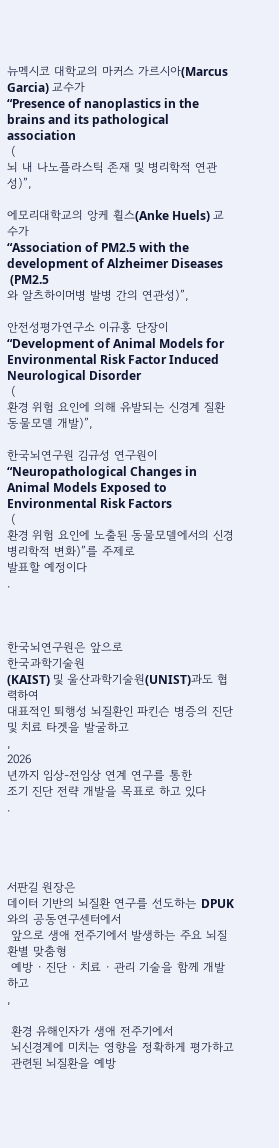뉴멕시코 대학교의 마커스 가르시아(Marcus Garcia) 교수가
“Presence of nanoplastics in the brains and its pathological association
 (
뇌 내 나노플라스틱 존재 및 병리학적 연관성)”,

에모리대학교의 앙케 휠스(Anke Huels) 교수가
“Association of PM2.5 with the development of Alzheimer Diseases
 (PM2.5
와 알츠하이머병 발병 간의 연관성)”,

안전성평가연구소 이규홍 단장이
“Development of Animal Models for Environmental Risk Factor Induced Neurological Disorder
 (
환경 위험 요인에 의해 유발되는 신경계 질환 동물모델 개발)”,

한국뇌연구원 김규성 연구원이
“Neuropathological Changes in Animal Models Exposed to Environmental Risk Factors
 (
환경 위험 요인에 노출된 동물모델에서의 신경병리학적 변화)”를 주제로
발표할 예정이다
.



한국뇌연구원은 앞으로
한국과학기술원
(KAIST) 및 울산과학기술원(UNIST)과도 협력하여
대표적인 퇴행성 뇌질환인 파킨슨 병증의 진단 및 치료 타겟을 발굴하고
,
2026
년까지 임상-전임상 연계 연구를 통한
조기 진단 전략 개발을 목표로 하고 있다
.




서판길 원장은
데이터 기반의 뇌질환 연구를 선도하는 DPUK와의 공동연구센터에서
 앞으로 생애 전주기에서 발생하는 주요 뇌질환별 맞춤형
 예방 · 진단 · 치료 · 관리 기술을 함께 개발하고
,

 환경 유해인자가 생애 전주기에서
 뇌신경계에 미치는 영향을 정확하게 평가하고
 관련된 뇌질환을 예방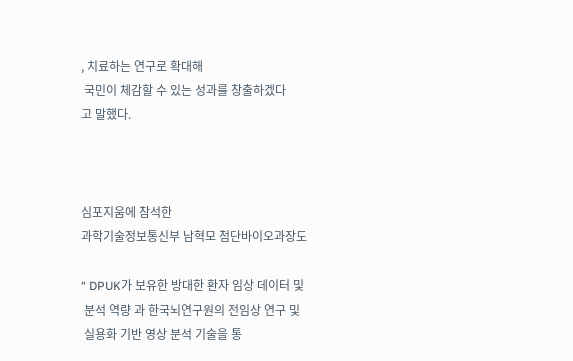, 치료하는 연구로 확대해
 국민이 체감할 수 있는 성과를 창출하겠다
고 말했다.



심포지움에 참석한
과학기술정보통신부 남혁모 첨단바이오과장도

“ DPUK가 보유한 방대한 환자 임상 데이터 및
 분석 역량 과 한국뇌연구원의 전임상 연구 및
 실용화 기반 영상 분석 기술을 통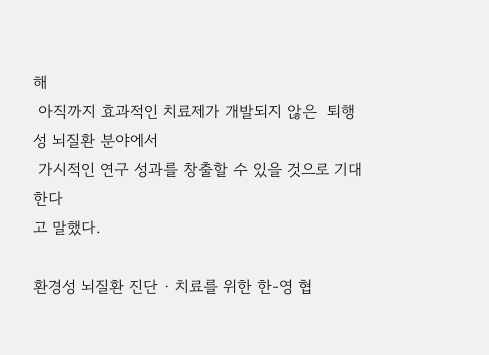해
 아직까지 효과적인 치료제가 개발되지 않은  퇴행성 뇌질환 분야에서
 가시적인 연구 성과를 창출할 수 있을 것으로 기대한다
고 말했다.

환경성 뇌질환 진단 · 치료를 위한 한-영 협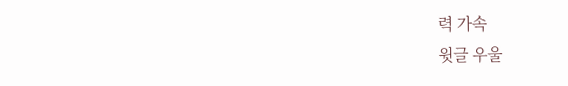력 가속
윗글 우울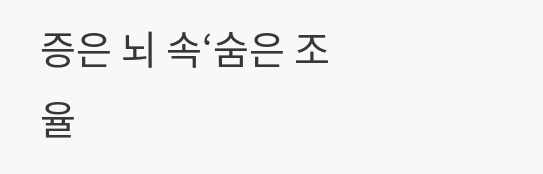증은 뇌 속‘숨은 조율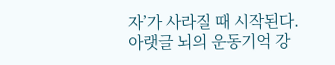자’가 사라질 때 시작된다.
아랫글 뇌의 운동기억 강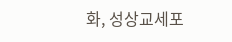화, 성상교세포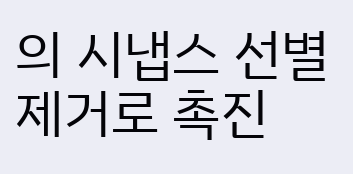의 시냅스 선별 제거로 촉진